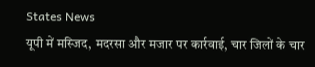States News
यूपी में मस्जिद, मदरसा और मजार पर कार्रवाई, चार जिलों के चार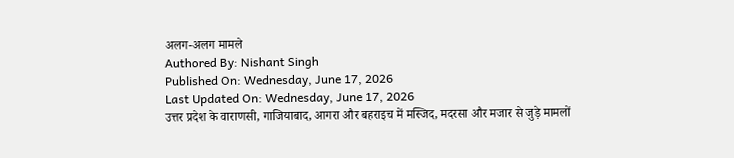अलग-अलग मामले
Authored By: Nishant Singh
Published On: Wednesday, June 17, 2026
Last Updated On: Wednesday, June 17, 2026
उत्तर प्रदेश के वाराणसी, गाजियाबाद, आगरा और बहराइच में मस्जिद, मदरसा और मजार से जुड़े मामलों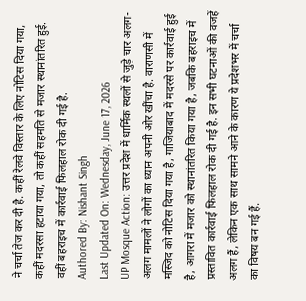ने चर्चा तेज कर दी है. कहीं रेलवे विस्तार के लिए नोटिस दिया गया, कहीं मदरसा हटाया गया, तो कहीं सहमति से मजार स्थानांतरित हुई. वहीं बहराइच में कार्रवाई फिलहाल रोक दी गई है.
Authored By: Nishant Singh
Last Updated On: Wednesday, June 17, 2026
UP Mosque Action: उत्तर प्रदेश में धार्मिक स्थलों से जुड़े चार अलग-अलग मामलों ने लोगों का ध्यान अपनी ओर खींचा है. वाराणसी में मस्जिद को नोटिस दिया गया है, गाजियाबाद में मदरसे पर कार्रवाई हुई है, आगरा में मजार को स्थानांतरित किया गया है, जबकि बहराइच में प्रस्तावित कार्रवाई फिलहाल रोक दी गई है. इन सभी घटनाओं की वजहें अलग हैं, लेकिन एक साथ सामने आने के कारण ये प्रदेशभर में चर्चा का विषय बन गई हैं.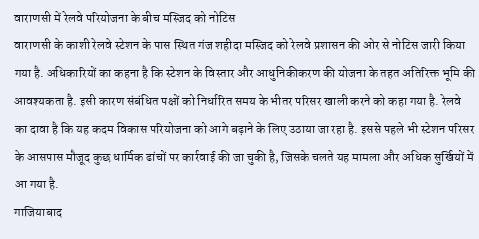वाराणसी में रेलवे परियोजना के बीच मस्जिद को नोटिस
वाराणसी के काशी रेलवे स्टेशन के पास स्थित गंज शहीदा मस्जिद को रेलवे प्रशासन की ओर से नोटिस जारी किया गया है. अधिकारियों का कहना है कि स्टेशन के विस्तार और आधुनिकीकरण की योजना के तहत अतिरिक्त भूमि की आवश्यकता है. इसी कारण संबंधित पक्षों को निर्धारित समय के भीतर परिसर खाली करने को कहा गया है. रेलवे का दावा है कि यह कदम विकास परियोजना को आगे बढ़ाने के लिए उठाया जा रहा है. इससे पहले भी स्टेशन परिसर के आसपास मौजूद कुछ धार्मिक ढांचों पर कार्रवाई की जा चुकी है, जिसके चलते यह मामला और अधिक सुर्खियों में आ गया है.
गाजियाबाद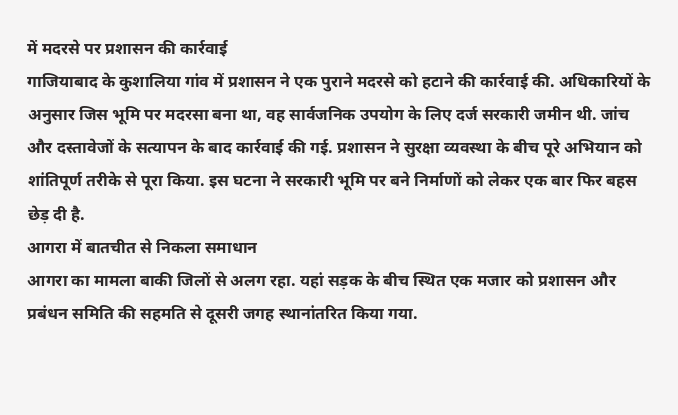में मदरसे पर प्रशासन की कार्रवाई
गाजियाबाद के कुशालिया गांव में प्रशासन ने एक पुराने मदरसे को हटाने की कार्रवाई की. अधिकारियों के अनुसार जिस भूमि पर मदरसा बना था, वह सार्वजनिक उपयोग के लिए दर्ज सरकारी जमीन थी. जांच और दस्तावेजों के सत्यापन के बाद कार्रवाई की गई. प्रशासन ने सुरक्षा व्यवस्था के बीच पूरे अभियान को शांतिपूर्ण तरीके से पूरा किया. इस घटना ने सरकारी भूमि पर बने निर्माणों को लेकर एक बार फिर बहस छेड़ दी है.
आगरा में बातचीत से निकला समाधान
आगरा का मामला बाकी जिलों से अलग रहा. यहां सड़क के बीच स्थित एक मजार को प्रशासन और प्रबंधन समिति की सहमति से दूसरी जगह स्थानांतरित किया गया.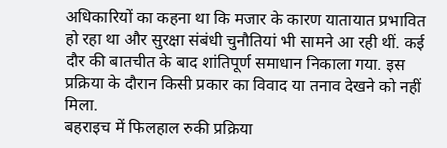अधिकारियों का कहना था कि मजार के कारण यातायात प्रभावित हो रहा था और सुरक्षा संबंधी चुनौतियां भी सामने आ रही थीं. कई दौर की बातचीत के बाद शांतिपूर्ण समाधान निकाला गया. इस प्रक्रिया के दौरान किसी प्रकार का विवाद या तनाव देखने को नहीं मिला.
बहराइच में फिलहाल रुकी प्रक्रिया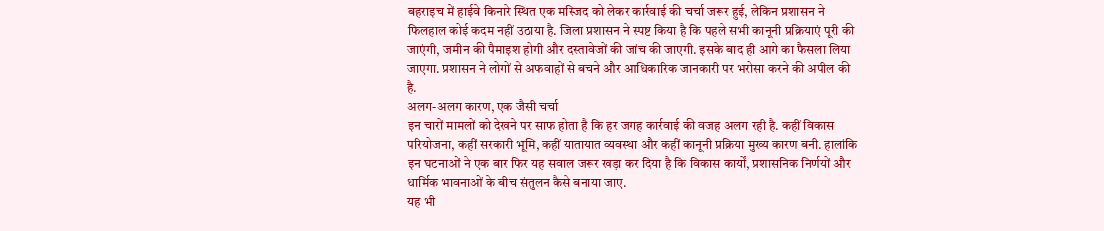बहराइच में हाईवे किनारे स्थित एक मस्जिद को लेकर कार्रवाई की चर्चा जरूर हुई, लेकिन प्रशासन ने फिलहाल कोई कदम नहीं उठाया है. जिला प्रशासन ने स्पष्ट किया है कि पहले सभी कानूनी प्रक्रियाएं पूरी की जाएंगी, जमीन की पैमाइश होगी और दस्तावेजों की जांच की जाएगी. इसके बाद ही आगे का फैसला लिया जाएगा. प्रशासन ने लोगों से अफवाहों से बचने और आधिकारिक जानकारी पर भरोसा करने की अपील की है.
अलग-अलग कारण, एक जैसी चर्चा
इन चारों मामलों को देखने पर साफ होता है कि हर जगह कार्रवाई की वजह अलग रही है. कहीं विकास परियोजना, कहीं सरकारी भूमि, कहीं यातायात व्यवस्था और कहीं कानूनी प्रक्रिया मुख्य कारण बनी. हालांकि इन घटनाओं ने एक बार फिर यह सवाल जरूर खड़ा कर दिया है कि विकास कार्यों, प्रशासनिक निर्णयों और धार्मिक भावनाओं के बीच संतुलन कैसे बनाया जाए.
यह भी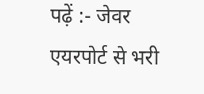पढ़ें :- जेवर एयरपोर्ट से भरी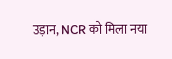उड़ान, NCR को मिला नया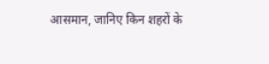आसमान, जानिए किन शहरों के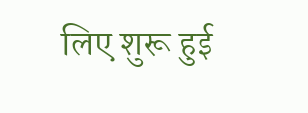लिए शुरू हुई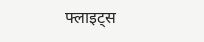फ्लाइट्स